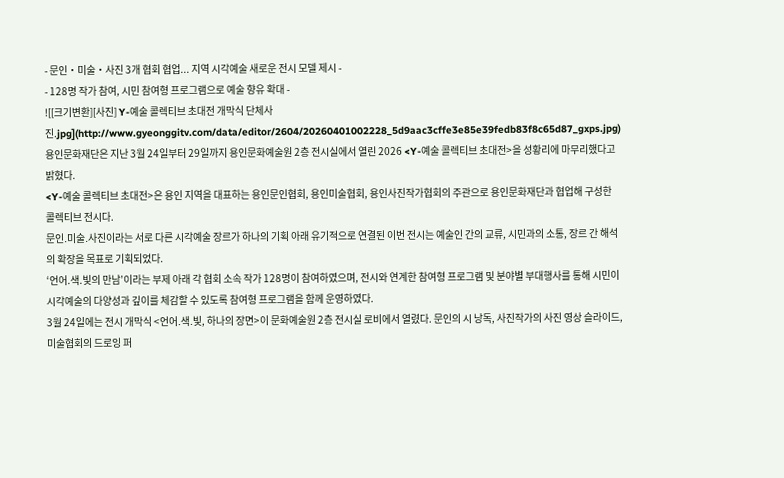- 문인‧미술‧사진 3개 협회 협업... 지역 시각예술 새로운 전시 모델 제시 -
- 128명 작가 참여, 시민 참여형 프로그램으로 예술 향유 확대 -
![[크기변환][사진] Y-예술 콜렉티브 초대전 개막식 단체사진.jpg](http://www.gyeonggitv.com/data/editor/2604/20260401002228_5d9aac3cffe3e85e39fedb83f8c65d87_gxps.jpg)
용인문화재단은 지난 3월 24일부터 29일까지 용인문화예술원 2층 전시실에서 열린 2026 <Y-예술 콜렉티브 초대전>을 성황리에 마무리했다고 밝혔다.
<Y-예술 콜렉티브 초대전>은 용인 지역을 대표하는 용인문인협회, 용인미술협회, 용인사진작가협회의 주관으로 용인문화재단과 협업해 구성한 콜렉티브 전시다.
문인․미술․사진이라는 서로 다른 시각예술 장르가 하나의 기획 아래 유기적으로 연결된 이번 전시는 예술인 간의 교류, 시민과의 소통, 장르 간 해석의 확장을 목표로 기획되었다.
‘언어.색.빛의 만남’이라는 부제 아래 각 협회 소속 작가 128명이 참여하였으며, 전시와 연계한 참여형 프로그램 및 분야별 부대행사를 통해 시민이 시각예술의 다양성과 깊이를 체감할 수 있도록 참여형 프로그램을 함께 운영하였다.
3월 24일에는 전시 개막식 <언어․색․빛, 하나의 장면>이 문화예술원 2층 전시실 로비에서 열렸다. 문인의 시 낭독, 사진작가의 사진 영상 슬라이드, 미술협회의 드로잉 퍼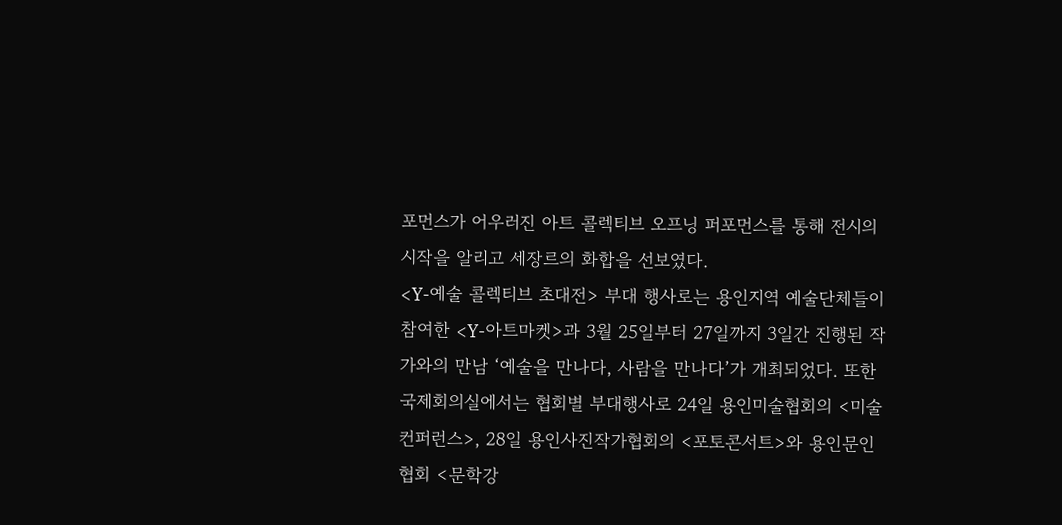포먼스가 어우러진 아트 콜렉티브 오프닝 퍼포먼스를 통해 전시의 시작을 알리고 세장르의 화합을 선보였다.
<Y-예술 콜렉티브 초대전> 부대 행사로는 용인지역 예술단체들이 참여한 <Y-아트마켓>과 3월 25일부터 27일까지 3일간 진행된 작가와의 만남 ‘예술을 만나다, 사람을 만나다’가 개최되었다. 또한 국제회의실에서는 협회별 부대행사로 24일 용인미술협회의 <미술컨퍼런스>, 28일 용인사진작가협회의 <포토콘서트>와 용인문인협회 <문학강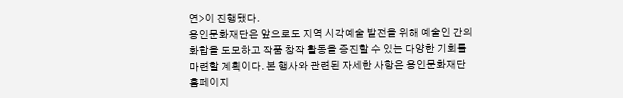연>이 진행됐다.
용인문화재단은 앞으로도 지역 시각예술 발전을 위해 예술인 간의 화합을 도모하고 작품 창작 활동을 증진할 수 있는 다양한 기회를 마련할 계획이다. 본 행사와 관련된 자세한 사항은 용인문화재단 홈페이지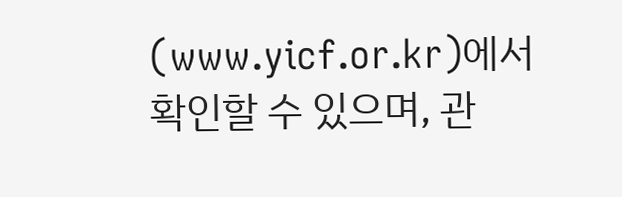(www.yicf.or.kr)에서 확인할 수 있으며, 관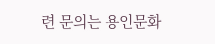련 문의는 용인문화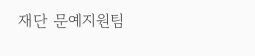재단 문예지원팀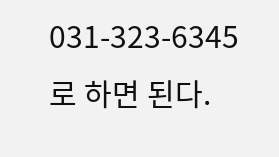031-323-6345로 하면 된다.